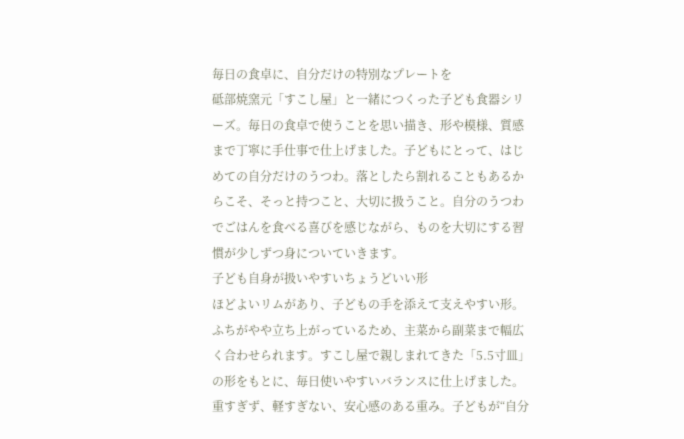毎日の食卓に、自分だけの特別なプレートを
砥部焼窯元「すこし屋」と一緒につくった子ども食器シリーズ。毎日の食卓で使うことを思い描き、形や模様、質感まで丁寧に手仕事で仕上げました。子どもにとって、はじめての自分だけのうつわ。落としたら割れることもあるからこそ、そっと持つこと、大切に扱うこと。自分のうつわでごはんを食べる喜びを感じながら、ものを大切にする習慣が少しずつ身についていきます。
子ども自身が扱いやすいちょうどいい形
ほどよいリムがあり、子どもの手を添えて支えやすい形。ふちがやや立ち上がっているため、主菜から副菜まで幅広く合わせられます。すこし屋で親しまれてきた「5.5寸皿」の形をもとに、毎日使いやすいバランスに仕上げました。重すぎず、軽すぎない、安心感のある重み。子どもが“自分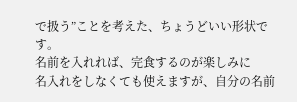で扱う”ことを考えた、ちょうどいい形状です。
名前を入れれば、完食するのが楽しみに
名入れをしなくても使えますが、自分の名前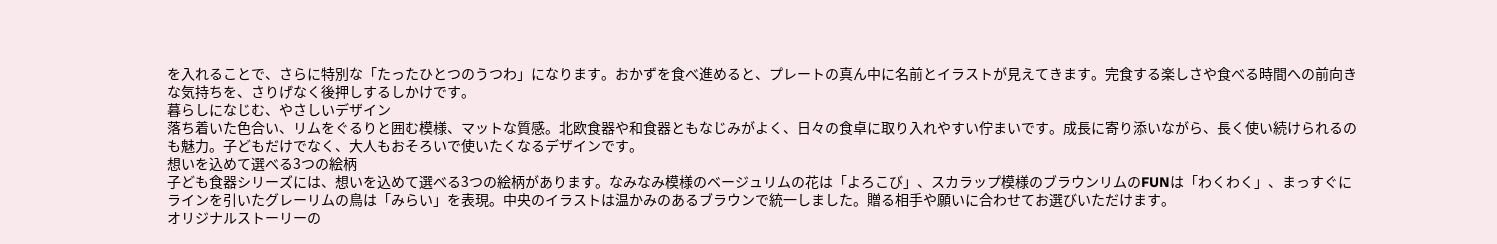を入れることで、さらに特別な「たったひとつのうつわ」になります。おかずを食べ進めると、プレートの真ん中に名前とイラストが見えてきます。完食する楽しさや食べる時間への前向きな気持ちを、さりげなく後押しするしかけです。
暮らしになじむ、やさしいデザイン
落ち着いた色合い、リムをぐるりと囲む模様、マットな質感。北欧食器や和食器ともなじみがよく、日々の食卓に取り入れやすい佇まいです。成長に寄り添いながら、長く使い続けられるのも魅力。子どもだけでなく、大人もおそろいで使いたくなるデザインです。
想いを込めて選べる3つの絵柄
子ども食器シリーズには、想いを込めて選べる3つの絵柄があります。なみなみ模様のベージュリムの花は「よろこび」、スカラップ模様のブラウンリムのFUNは「わくわく」、まっすぐにラインを引いたグレーリムの鳥は「みらい」を表現。中央のイラストは温かみのあるブラウンで統一しました。贈る相手や願いに合わせてお選びいただけます。
オリジナルストーリーの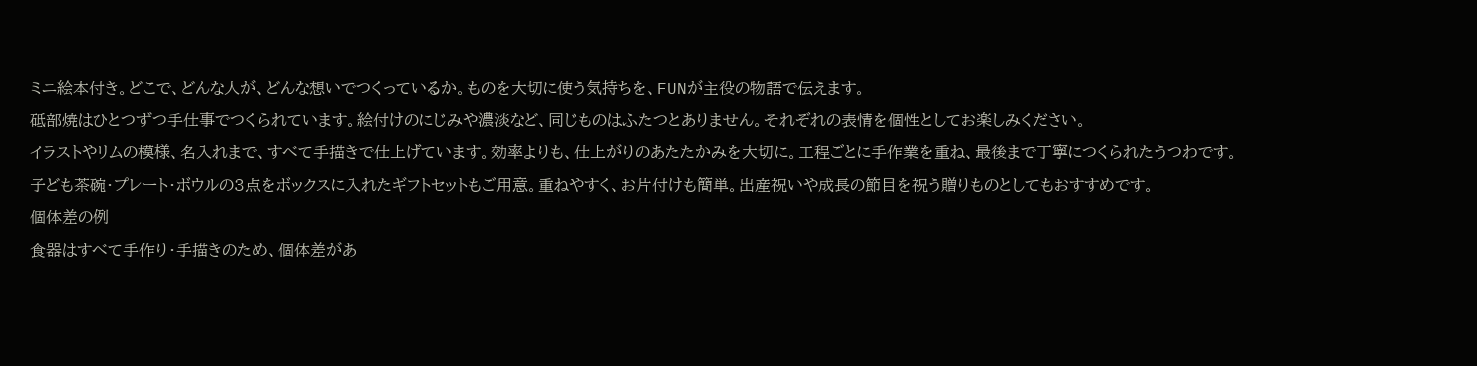ミニ絵本付き。どこで、どんな人が、どんな想いでつくっているか。ものを大切に使う気持ちを、FUNが主役の物語で伝えます。
砥部焼はひとつずつ手仕事でつくられています。絵付けのにじみや濃淡など、同じものはふたつとありません。それぞれの表情を個性としてお楽しみください。
イラストやリムの模様、名入れまで、すべて手描きで仕上げています。効率よりも、仕上がりのあたたかみを大切に。工程ごとに手作業を重ね、最後まで丁寧につくられたうつわです。
子ども茶碗・プレート・ボウルの3点をボックスに入れたギフトセットもご用意。重ねやすく、お片付けも簡単。出産祝いや成長の節目を祝う贈りものとしてもおすすめです。
個体差の例
食器はすべて手作り・手描きのため、個体差があ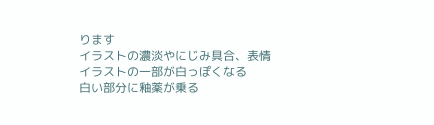ります
イラストの濃淡やにじみ具合、表情
イラストの一部が白っぽくなる
白い部分に釉薬が乗る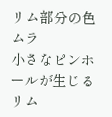リム部分の色ムラ
小さなピンホールが生じる
リム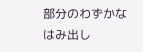部分のわずかなはみ出し